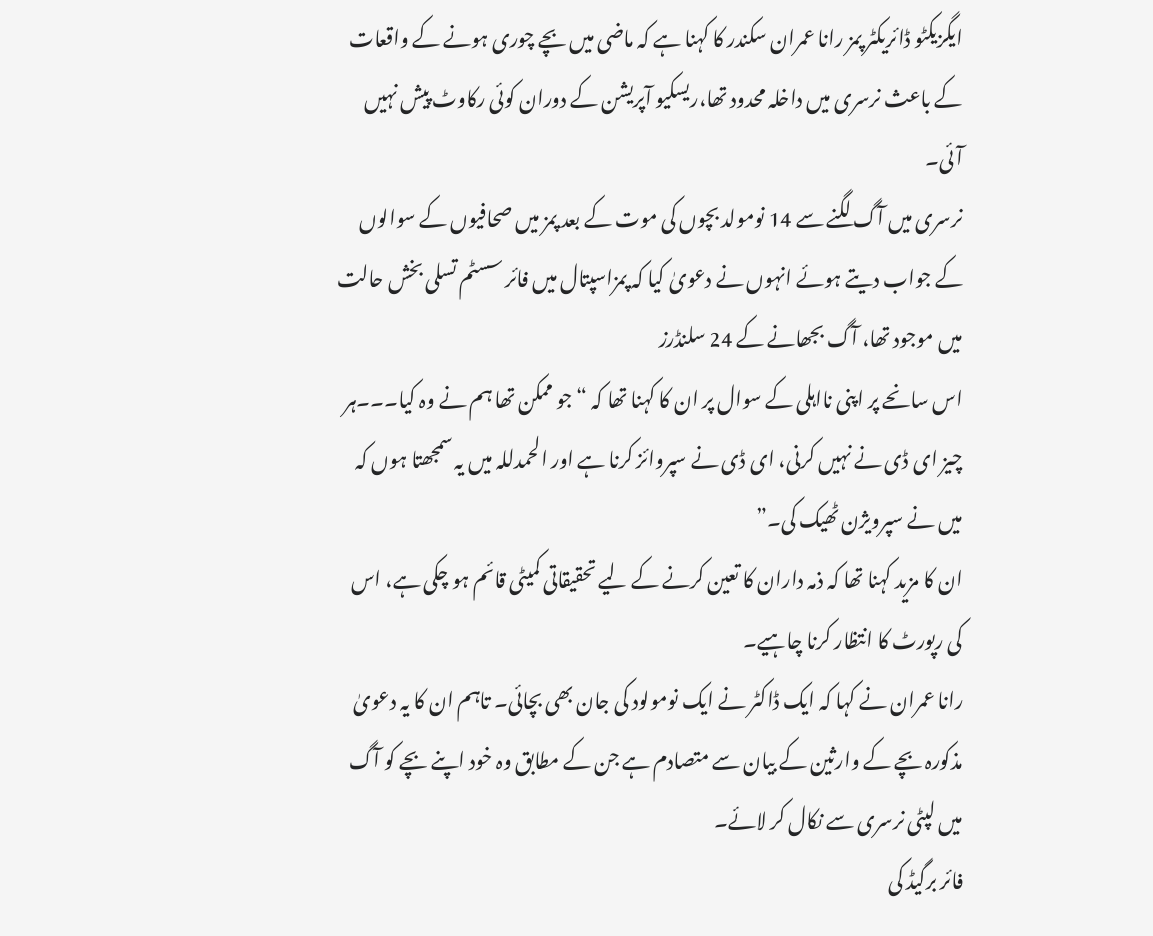ایگزیکٹو ڈائریکٹر پمز رانا عمران سکندر کا کہنا ہے کہ ماضی میں بچے چوری ہونے کے واقعات کے باعث نرسری میں داخلہ محدود تھا،ریسکیو آپریشن کے دوران کوئی رکاوٹ پیش نہیں آئی۔
نرسری میں آگ لگنے سے 14 نومولد بچوں کی موت کے بعد پمز میں صحافیوں کے سوالوں کے جواب دیتے ہوئے انہوں نے دعویٰ کیا کہ پمزاسپتال میں فائر سسٹم تسلی بخش حالت میں موجود تھا، آگ بجھانے کے 24 سلنڈرز
اس سانحے پر اپنی نااہلی کے سوال پر ان کا کہنا تھا کہ “جو ممکن تھا ہم نے وہ کیا۔۔۔ہر چیز ای ڈی نے نہیں کرنی، ای ڈی نے سپروائز کرنا ہے اور الحمدللہ میں یہ سمجھتا ہوں کہ میں نے سپرویژن ٹھیک کی۔”
ان کا مزید کہنا تھا کہ ذمہ داران کا تعین کرنے کے لیے تحقیقاتی کمیٹی قائم ہو چکی ہے، اس کی رپورٹ کا انتظار کرنا چاہیے۔
رانا عمران نے کہا کہ ایک ڈاکٹر نے ایک نومولود کی جان بھی بچائی۔ تاہم ان کا یہ دعویٰ مذکورہ بچے کے وارثین کے بیان سے متصادم ہے جن کے مطابق وہ خود اپنے بچے کو آگ میں لپٹی نرسری سے نکال کر لائے۔
فائر برگیڈ کی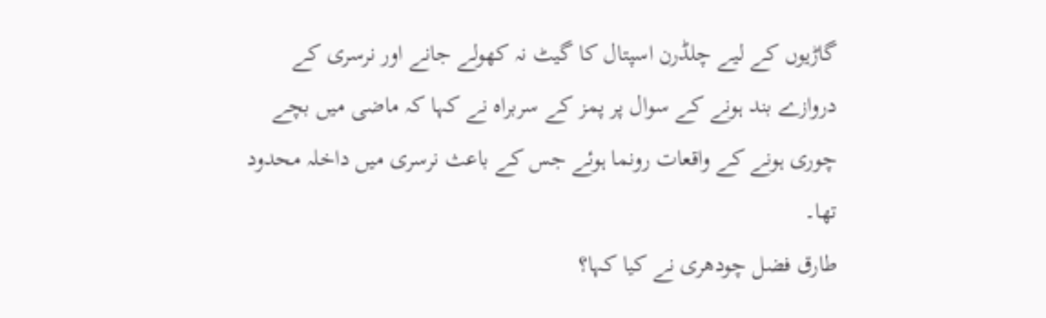گاڑیوں کے لیے چلڈرن اسپتال کا گیٹ نہ کھولے جانے اور نرسری کے دروازے بند ہونے کے سوال پر پمز کے سربراہ نے کہا کہ ماضی میں بچے چوری ہونے کے واقعات رونما ہوئے جس کے باعث نرسری میں داخلہ محدود تھا۔
طارق فضل چودھری نے کیا کہا؟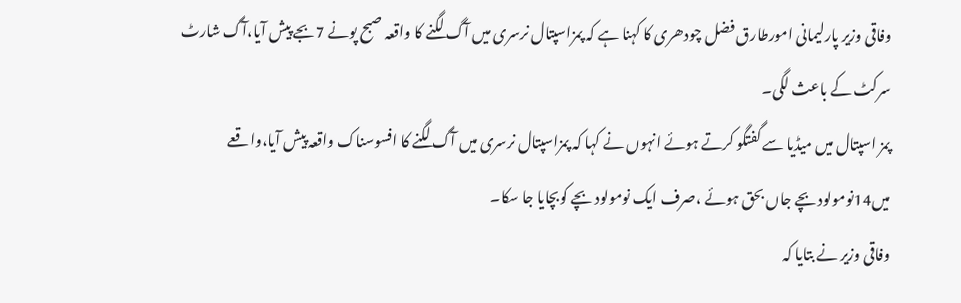وفاقی وزیر پارلیمانی امورطارق فضل چودھری کا کہنا ہے کہ پمزاسپتال نرسری میں آگ لگنے کا واقعہ صبح پونے 7بجے پیش آیا،آگ شارٹ سرکٹ کے باعث لگی۔
پمز اسپتال میں میڈیا سے گفتگو کرتے ہوئے انہوں نے کہا کہ پمزاسپتال نرسری میں آگ لگنے کا افسوسناک واقعہ پیش آیا،واقعے میں14نومولود بچے جاں بحق ہوئے ،صرف ایک نومولود بچے کوبچایا جا سکا۔
وفاقی وزیر نے بتایا کہ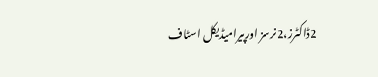2ڈاکٹرز،2نرسز اورپیرامیڈیکل اسٹاف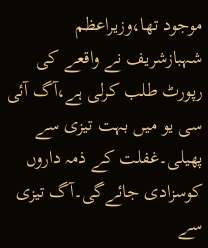موجود تھا،وزیراعظم شہبازشریف نے واقعے کی رپورٹ طلب کرلی ہے،آگ آئی سی یو میں بہت تیزی سے پھیلی۔غفلت کے ذمہ داروں کوسزادی جائےگی۔آگ تیزی سے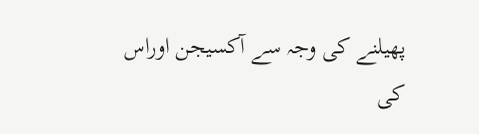پھیلنے کی وجہ سے آکسیجن اوراس کی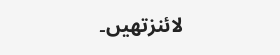لائنزتھیں۔